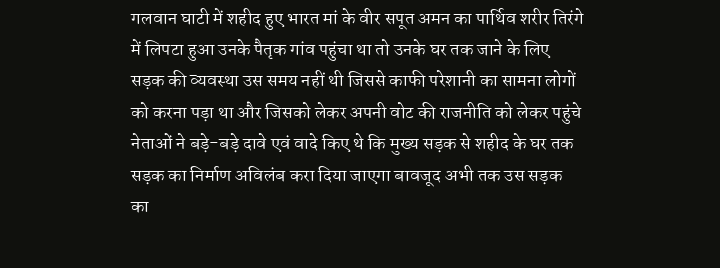गलवान घाटी में शहीद हुए भारत मां के वीर सपूत अमन का पार्थिव शरीर तिरंगे में लिपटा हुआ उनके पैतृक गांव पहुंचा था तो उनके घर तक जाने के लिए सड़क की व्यवस्था उस समय नहीं थी जिससे काफी परेशानी का सामना लोगों को करना पड़ा था और जिसको लेकर अपनी वोट की राजनीति को लेकर पहुंचे नेताओं ने बड़े-बड़े दावे एवं वादे किए थे कि मुख्य सड़क से शहीद के घर तक सड़क का निर्माण अविलंब करा दिया जाएगा बावजूद अभी तक उस सड़क का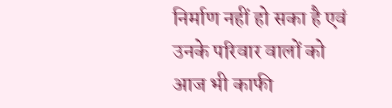निर्माण नहीं हो सका है एवं उनके परिवार वालों को आज भी काफी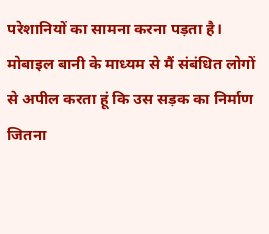परेशानियों का सामना करना पड़ता है। मोबाइल बानी के माध्यम से मैं संबंधित लोगों से अपील करता हूं कि उस सड़क का निर्माण जितना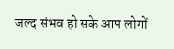जल्द संभव हो सके आप लोगों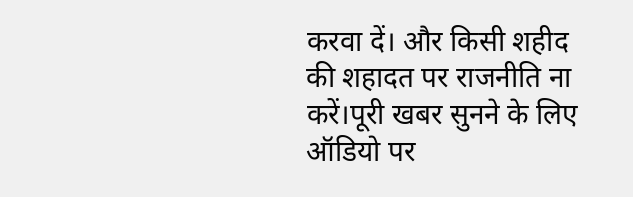करवा दें। और किसी शहीद की शहादत पर राजनीति ना करें।पूरी खबर सुनने के लिए ऑडियो पर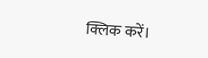क्लिक करें।